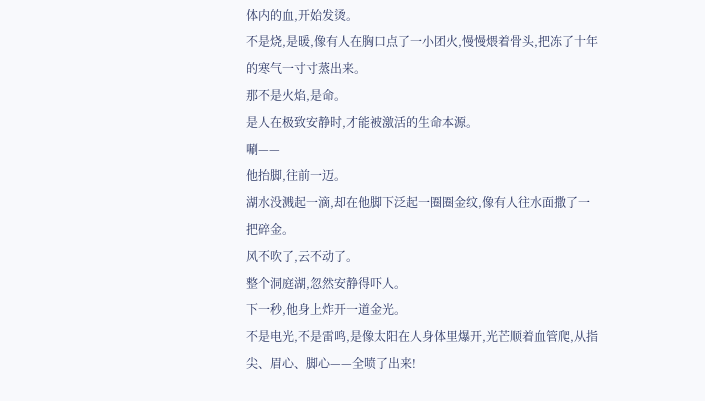体内的血,开始发烫。
不是烧,是暖,像有人在胸口点了一小团火,慢慢煨着骨头,把冻了十年的寒气一寸寸蒸出来。
那不是火焰,是命。
是人在极致安静时,才能被激活的生命本源。
唰——
他抬脚,往前一迈。
湖水没溅起一滴,却在他脚下泛起一圈圈金纹,像有人往水面撒了一把碎金。
风不吹了,云不动了。
整个洞庭湖,忽然安静得吓人。
下一秒,他身上炸开一道金光。
不是电光,不是雷鸣,是像太阳在人身体里爆开,光芒顺着血管爬,从指尖、眉心、脚心——全喷了出来!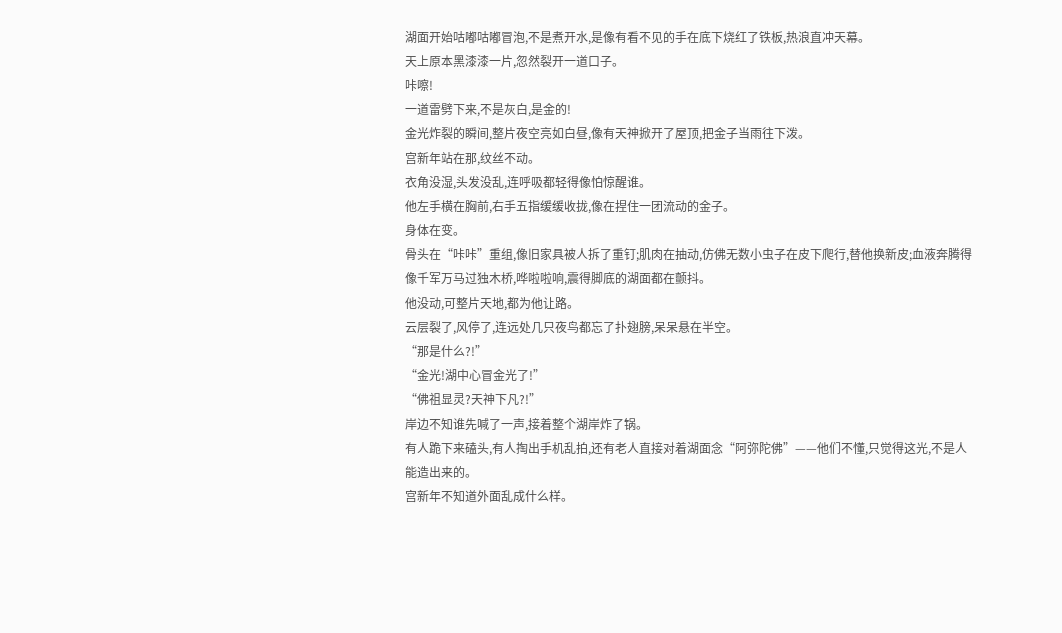湖面开始咕嘟咕嘟冒泡,不是煮开水,是像有看不见的手在底下烧红了铁板,热浪直冲天幕。
天上原本黑漆漆一片,忽然裂开一道口子。
咔嚓!
一道雷劈下来,不是灰白,是金的!
金光炸裂的瞬间,整片夜空亮如白昼,像有天神掀开了屋顶,把金子当雨往下泼。
宫新年站在那,纹丝不动。
衣角没湿,头发没乱,连呼吸都轻得像怕惊醒谁。
他左手横在胸前,右手五指缓缓收拢,像在捏住一团流动的金子。
身体在变。
骨头在“咔咔”重组,像旧家具被人拆了重钉;肌肉在抽动,仿佛无数小虫子在皮下爬行,替他换新皮;血液奔腾得像千军万马过独木桥,哗啦啦响,震得脚底的湖面都在颤抖。
他没动,可整片天地,都为他让路。
云层裂了,风停了,连远处几只夜鸟都忘了扑翅膀,呆呆悬在半空。
“那是什么?!”
“金光!湖中心冒金光了!”
“佛祖显灵?天神下凡?!”
岸边不知谁先喊了一声,接着整个湖岸炸了锅。
有人跪下来磕头,有人掏出手机乱拍,还有老人直接对着湖面念“阿弥陀佛”——他们不懂,只觉得这光,不是人能造出来的。
宫新年不知道外面乱成什么样。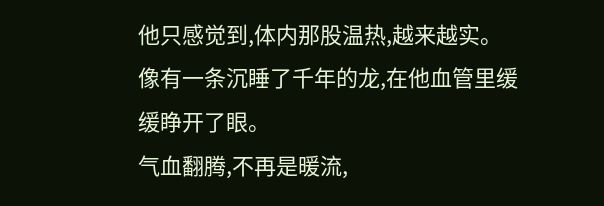他只感觉到,体内那股温热,越来越实。
像有一条沉睡了千年的龙,在他血管里缓缓睁开了眼。
气血翻腾,不再是暖流,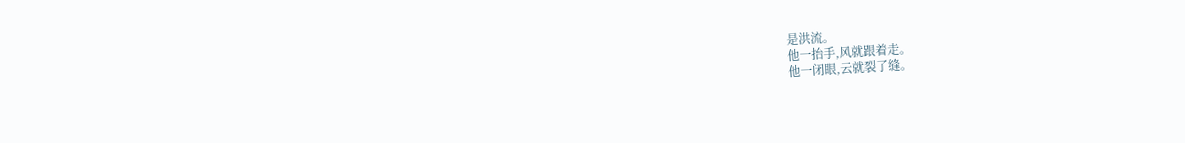是洪流。
他一抬手,风就跟着走。
他一闭眼,云就裂了缝。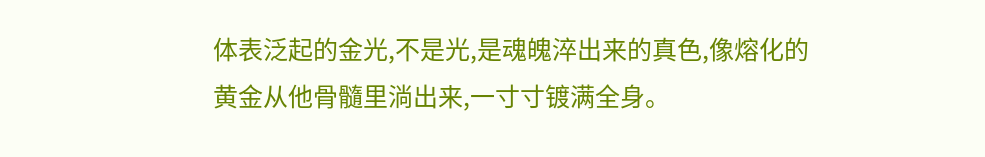体表泛起的金光,不是光,是魂魄淬出来的真色,像熔化的黄金从他骨髓里淌出来,一寸寸镀满全身。